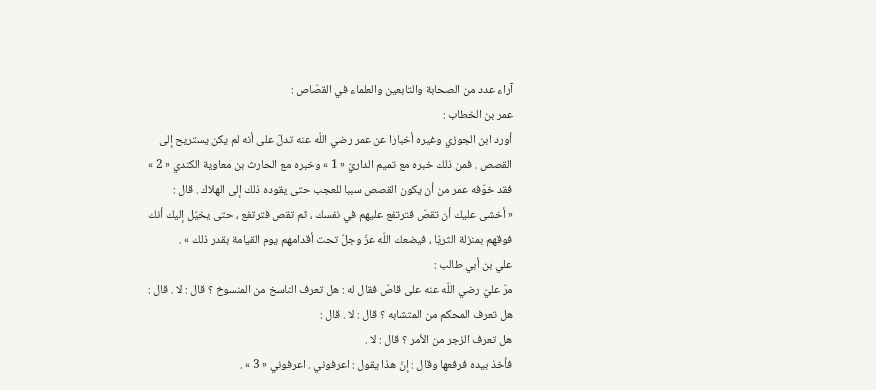آراء عدد من الصحابة والتابعين والعلماء في القصّاص :
عمر بن الخطاب :
أورد ابن الجوزي وغيره أخبارا عن عمر رضي اللّه عنه تدلّ على أنه لم يكن يستريح إلى القصص . فمن ذلك خبره مع تميم الداريّ « 1 » وخبره مع الحارث بن معاوية الكندي « 2 » فقد خوّفه عمر من أن يكون القصص سببا للعجب حتى يقوده ذلك إلى الهلاك . قال :
« أخشى عليك أن تقصّ فترتفع عليهم في نفسك ، ثم تقص فترتفع ، حتى يخيّل إليك أنك فوقهم بمنزلة الثريّا ، فيضعك اللّه عزّ وجلّ تحت أقدامهم يوم القيامة بقدر ذلك » .
علي بن أبي طالب :
مرّ عليّ رضي اللّه عنه على قاصّ فقال له : هل تعرف الناسخ من المنسوخ ؟ قال : لا . قال : هل تعرف المحكم من المتشابه ؟ قال : لا . قال :
هل تعرف الزجر من الأمر ؟ قال : لا .
فأخذ بيده فرفعها وقال : إنّ هذا يقول : اعرفوني . اعرفوني « 3 » .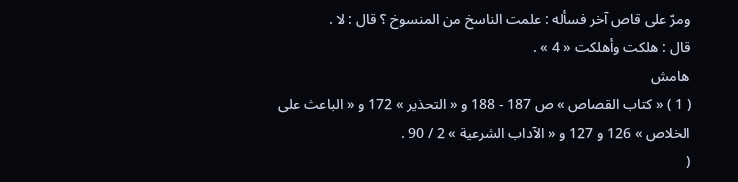ومرّ على قاص آخر فسأله : علمت الناسخ من المنسوخ ؟ قال : لا .
قال : هلكت وأهلكت « 4 » .
هامش
( 1 ) « كتاب القصاص » ص 187 - 188 و « التحذير » 172 و « الباعث على الخلاص » 126 و 127 و « الآداب الشرعية » 2 / 90 .
(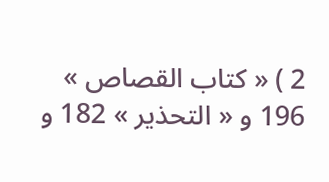2 ) « كتاب القصاص » 196 و « التحذير » 182 و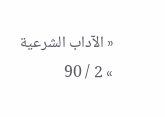« الآداب الشرعية » 2 / 90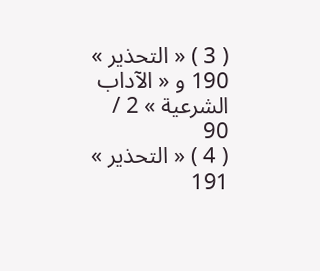( 3 ) « التحذير » 190 و « الآداب الشرعية » 2 / 90
( 4 ) « التحذير » 191